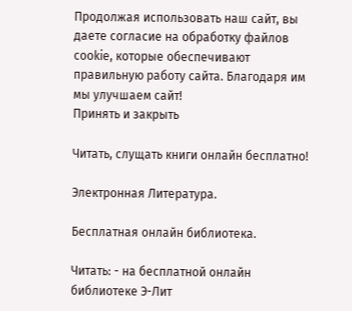Продолжая использовать наш сайт, вы даете согласие на обработку файлов cookie, которые обеспечивают правильную работу сайта. Благодаря им мы улучшаем сайт!
Принять и закрыть

Читать, слущать книги онлайн бесплатно!

Электронная Литература.

Бесплатная онлайн библиотека.

Читать: - на бесплатной онлайн библиотеке Э-Лит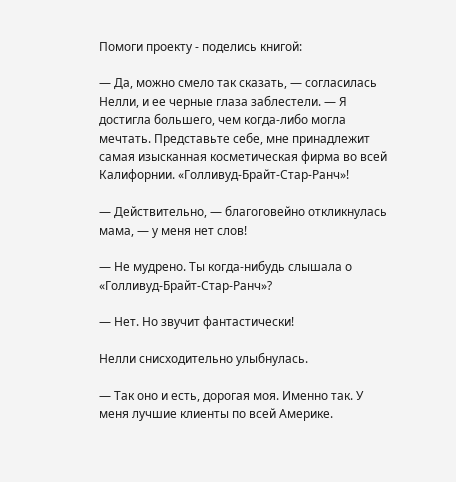Помоги проекту - поделись книгой:

— Да, можно смело так сказать, — согласилась Нелли, и ее черные глаза заблестели. — Я достигла большего, чем когда-либо могла мечтать. Представьте себе, мне принадлежит самая изысканная косметическая фирма во всей Калифорнии. «Голливуд-Брайт-Стар-Ранч»!

— Действительно, — благоговейно откликнулась мама, — у меня нет слов!

— Не мудрено. Ты когда-нибудь слышала о «Голливуд-Брайт-Стар-Ранч»?

— Нет. Но звучит фантастически!

Нелли снисходительно улыбнулась.

— Так оно и есть, дорогая моя. Именно так. У меня лучшие клиенты по всей Америке.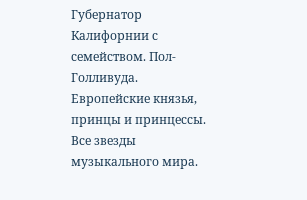Губернатор Калифорнии с семейством. Пол-Голливуда. Европейские князья, принцы и принцессы. Все звезды музыкального мира.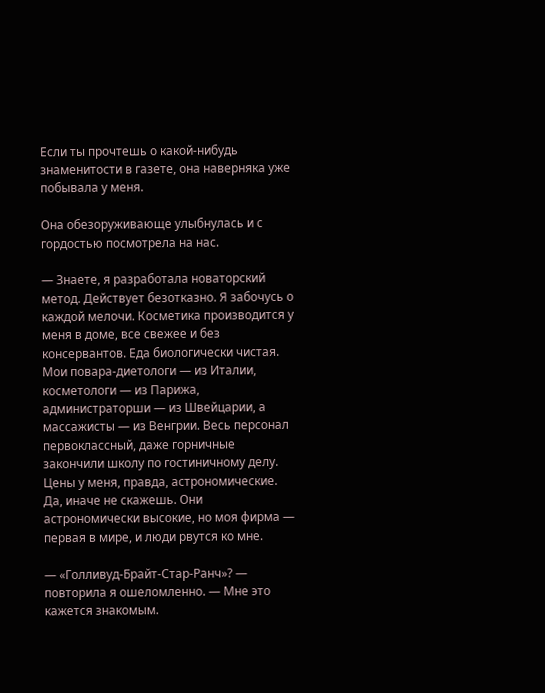Если ты прочтешь о какой-нибудь знаменитости в газете, она наверняка уже побывала у меня.

Она обезоруживающе улыбнулась и с гордостью посмотрела на нас.

— Знаете, я разработала новаторский метод. Действует безотказно. Я забочусь о каждой мелочи. Косметика производится у меня в доме, все свежее и без консервантов. Еда биологически чистая. Мои повара-диетологи — из Италии, косметологи — из Парижа, администраторши — из Швейцарии, а массажисты — из Венгрии. Весь персонал первоклассный, даже горничные закончили школу по гостиничному делу. Цены у меня, правда, астрономические. Да, иначе не скажешь. Они астрономически высокие, но моя фирма — первая в мире, и люди рвутся ко мне.

— «Голливуд-Брайт-Стар-Ранч»? — повторила я ошеломленно. — Мне это кажется знакомым.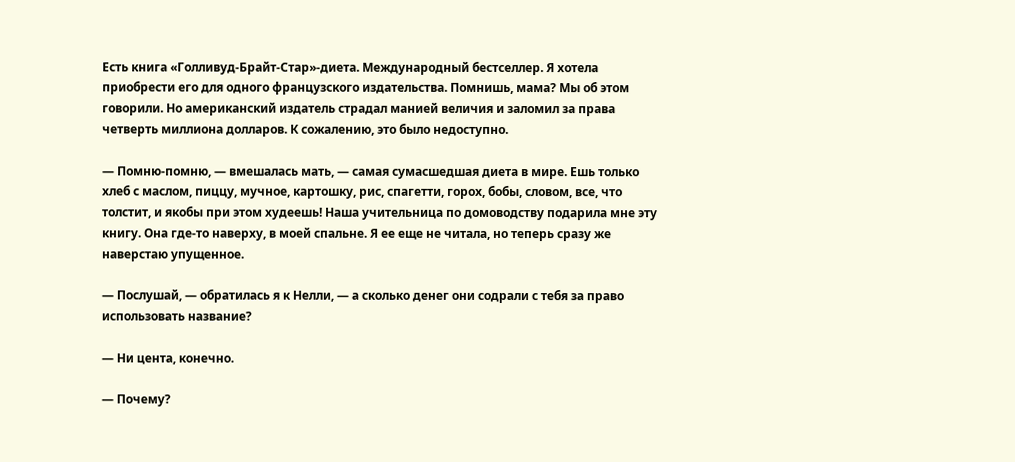Есть книга «Голливуд-Брайт-Стар»-диета. Международный бестселлер. Я хотела приобрести его для одного французского издательства. Помнишь, мама? Мы об этом говорили. Но американский издатель страдал манией величия и заломил за права четверть миллиона долларов. К сожалению, это было недоступно.

— Помню-помню, — вмешалась мать, — самая сумасшедшая диета в мире. Ешь только хлеб с маслом, пиццу, мучное, картошку, рис, спагетти, горох, бобы, словом, все, что толстит, и якобы при этом худеешь! Наша учительница по домоводству подарила мне эту книгу. Она где-то наверху, в моей спальне. Я ее еще не читала, но теперь сразу же наверстаю упущенное.

— Послушай, — обратилась я к Нелли, — а сколько денег они содрали с тебя за право использовать название?

— Ни цента, конечно.

— Почему?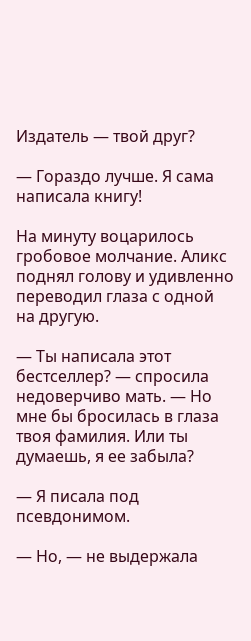Издатель — твой друг?

— Гораздо лучше. Я сама написала книгу!

На минуту воцарилось гробовое молчание. Аликс поднял голову и удивленно переводил глаза с одной на другую.

— Ты написала этот бестселлер? — спросила недоверчиво мать. — Но мне бы бросилась в глаза твоя фамилия. Или ты думаешь, я ее забыла?

— Я писала под псевдонимом.

— Но, — не выдержала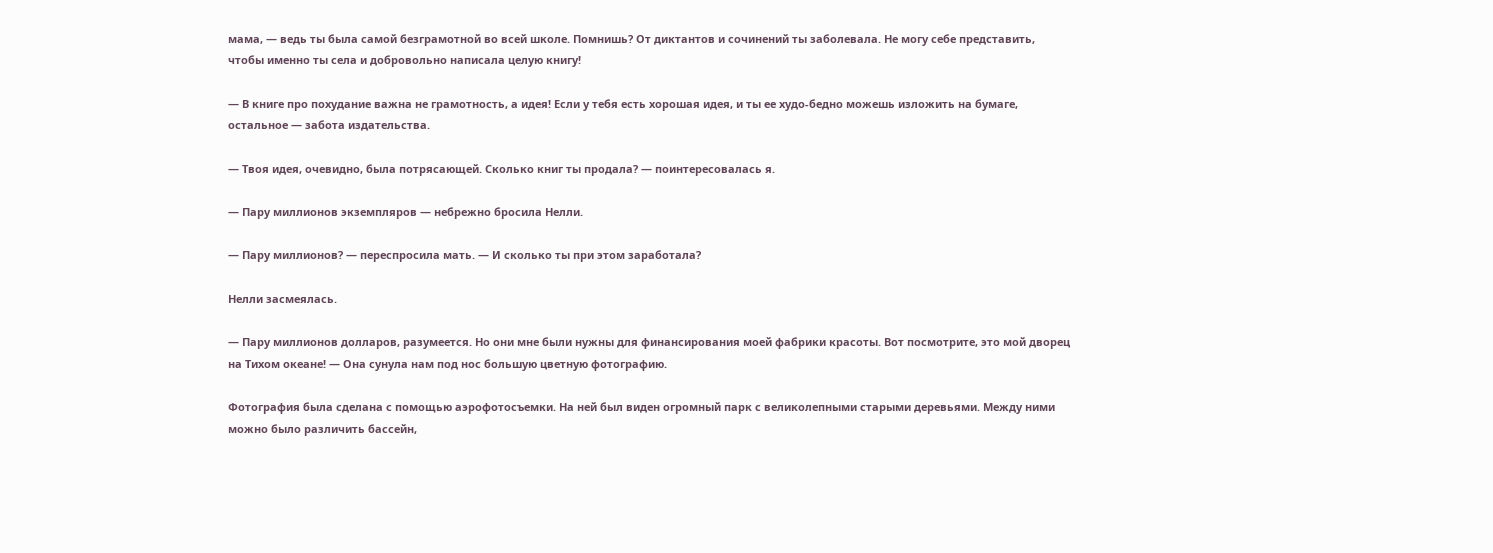мама, — ведь ты была самой безграмотной во всей школе. Помнишь? От диктантов и сочинений ты заболевала. Не могу себе представить, чтобы именно ты села и добровольно написала целую книгу!

— В книге про похудание важна не грамотность, а идея! Если у тебя есть хорошая идея, и ты ее худо-бедно можешь изложить на бумаге, остальное — забота издательства.

— Твоя идея, очевидно, была потрясающей. Сколько книг ты продала? — поинтересовалась я.

— Пару миллионов экземпляров — небрежно бросила Нелли.

— Пару миллионов? — переспросила мать. — И сколько ты при этом заработала?

Нелли засмеялась.

— Пару миллионов долларов, разумеется. Но они мне были нужны для финансирования моей фабрики красоты. Вот посмотрите, это мой дворец на Тихом океане! — Она сунула нам под нос большую цветную фотографию.

Фотография была сделана с помощью аэрофотосъемки. На ней был виден огромный парк с великолепными старыми деревьями. Между ними можно было различить бассейн,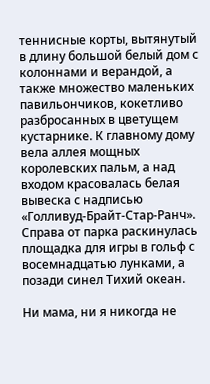теннисные корты, вытянутый в длину большой белый дом с колоннами и верандой, а также множество маленьких павильончиков, кокетливо разбросанных в цветущем кустарнике. К главному дому вела аллея мощных королевских пальм, а над входом красовалась белая вывеска с надписью «Голливуд-Брайт-Стар-Ранч». Справа от парка раскинулась площадка для игры в гольф с восемнадцатью лунками, а позади синел Тихий океан.

Ни мама, ни я никогда не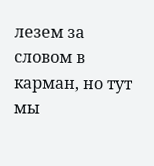лезем за словом в карман, но тут мы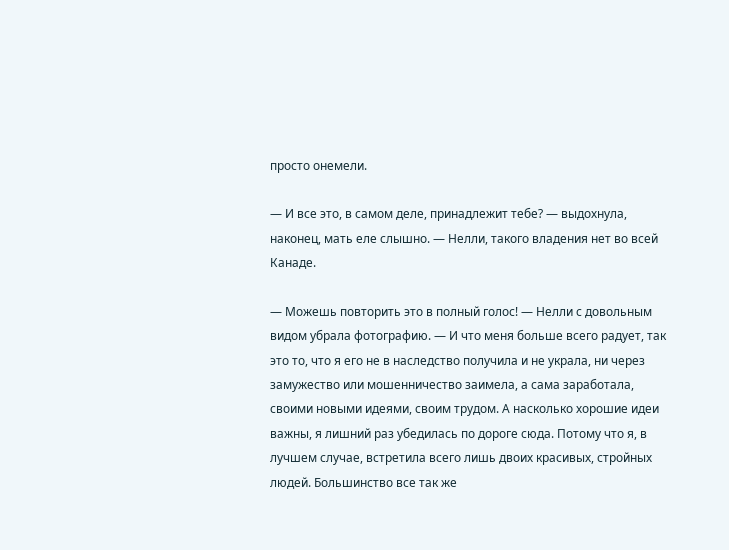просто онемели.

— И все это, в самом деле, принадлежит тебе? — выдохнула, наконец, мать еле слышно. — Нелли, такого владения нет во всей Канаде.

— Можешь повторить это в полный голос! — Нелли с довольным видом убрала фотографию. — И что меня больше всего радует, так это то, что я его не в наследство получила и не украла, ни через замужество или мошенничество заимела, а сама заработала, своими новыми идеями, своим трудом. А насколько хорошие идеи важны, я лишний раз убедилась по дороге сюда. Потому что я, в лучшем случае, встретила всего лишь двоих красивых, стройных людей. Большинство все так же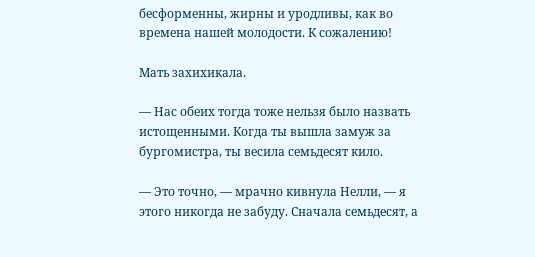бесформенны, жирны и уродливы, как во времена нашей молодости. К сожалению!

Мать захихикала.

— Нас обеих тогда тоже нельзя было назвать истощенными. Когда ты вышла замуж за бургомистра, ты весила семьдесят кило.

— Это точно, — мрачно кивнула Нелли, — я этого никогда не забуду. Сначала семьдесят, а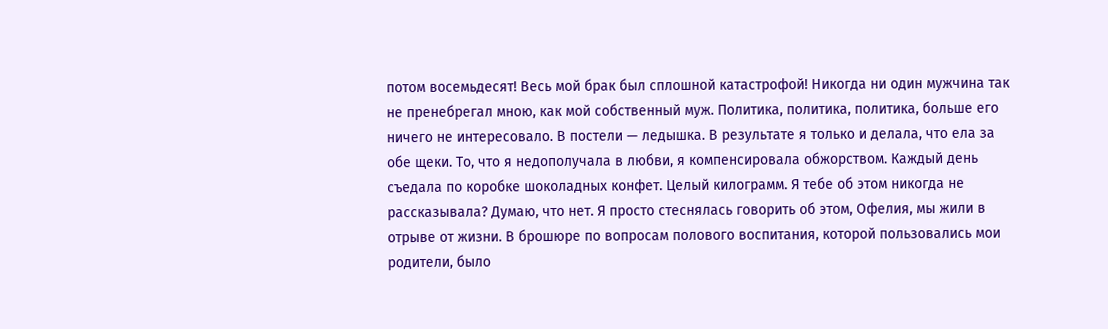потом восемьдесят! Весь мой брак был сплошной катастрофой! Никогда ни один мужчина так не пренебрегал мною, как мой собственный муж. Политика, политика, политика, больше его ничего не интересовало. В постели — ледышка. В результате я только и делала, что ела за обе щеки. То, что я недополучала в любви, я компенсировала обжорством. Каждый день съедала по коробке шоколадных конфет. Целый килограмм. Я тебе об этом никогда не рассказывала? Думаю, что нет. Я просто стеснялась говорить об этом, Офелия, мы жили в отрыве от жизни. В брошюре по вопросам полового воспитания, которой пользовались мои родители, было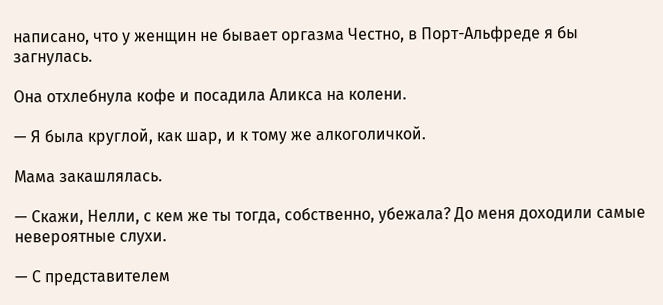написано, что у женщин не бывает оргазма Честно, в Порт-Альфреде я бы загнулась.

Она отхлебнула кофе и посадила Аликса на колени.

— Я была круглой, как шар, и к тому же алкоголичкой.

Мама закашлялась.

— Скажи, Нелли, с кем же ты тогда, собственно, убежала? До меня доходили самые невероятные слухи.

— С представителем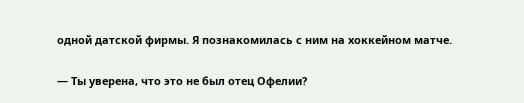одной датской фирмы. Я познакомилась с ним на хоккейном матче.

— Ты уверена, что это не был отец Офелии?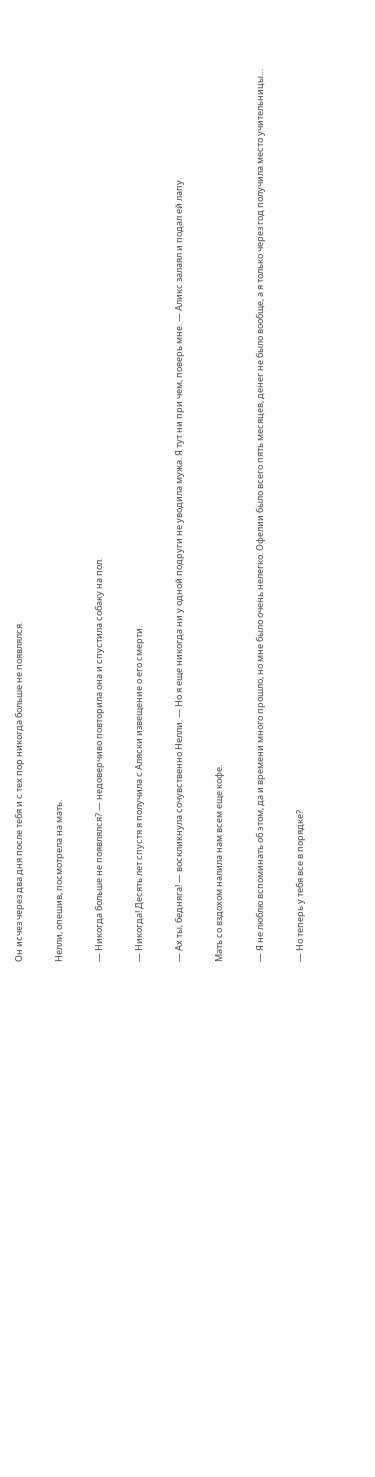Он исчез через два дня после тебя и с тех пор никогда больше не появлялся.

Нелли, опешив, посмотрела на мать.

— Никогда больше не появлялся? — недоверчиво повторила она и спустила собаку на пол.

— Никогда! Десять лет спустя я получила с Аляски извещение о его смерти.

— Ах ты, бедняга! — воскликнула сочувственно Нелли. — Но я еще никогда ни у одной подруги не уводила мужа. Я тут ни при чем, поверь мне. — Аликс залаял и подал ей лапу.

Мать со вздохом налила нам всем еще кофе.

— Я не люблю вспоминать об этом, да и времени много прошло, но мне было очень нелегко. Офелии было всего пять месяцев, денег не было вообще, а я только через год получила место учительницы…

— Но теперь у тебя все в порядке?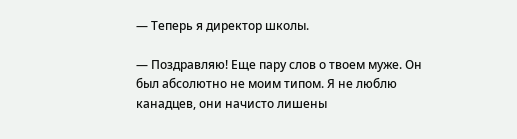— Теперь я директор школы.

— Поздравляю! Еще пару слов о твоем муже. Он был абсолютно не моим типом. Я не люблю канадцев, они начисто лишены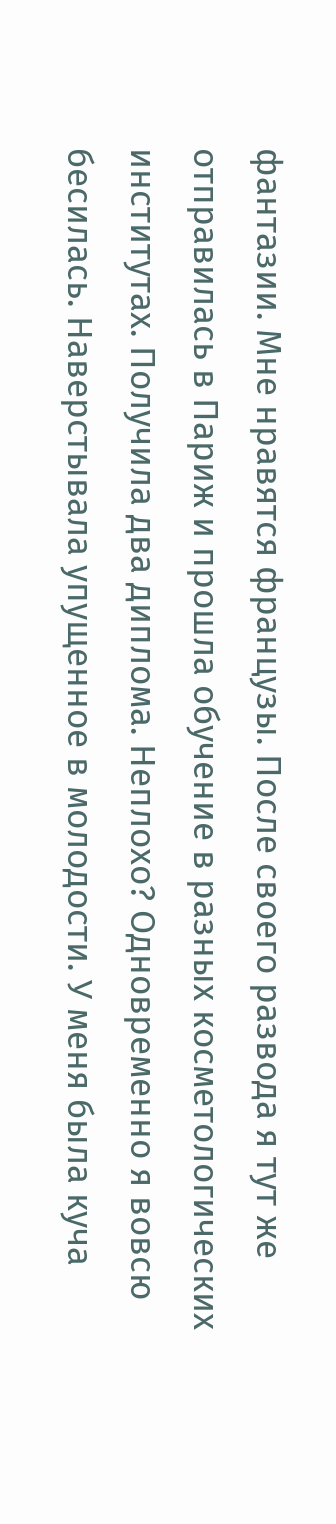фантазии. Мне нравятся французы. После своего развода я тут же отправилась в Париж и прошла обучение в разных косметологических институтах. Получила два диплома. Неплохо? Одновременно я вовсю бесилась. Наверстывала упущенное в молодости. У меня была куча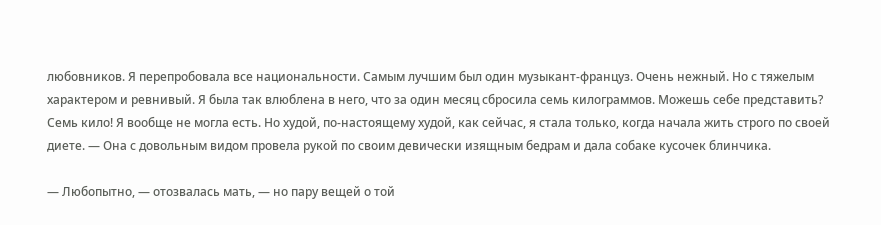любовников. Я перепробовала все национальности. Самым лучшим был один музыкант-француз. Очень нежный. Но с тяжелым характером и ревнивый. Я была так влюблена в него, что за один месяц сбросила семь килограммов. Можешь себе представить? Семь кило! Я вообще не могла есть. Но худой, по-настоящему худой, как сейчас, я стала только, когда начала жить строго по своей диете. — Она с довольным видом провела рукой по своим девически изящным бедрам и дала собаке кусочек блинчика.

— Любопытно, — отозвалась мать, — но пару вещей о той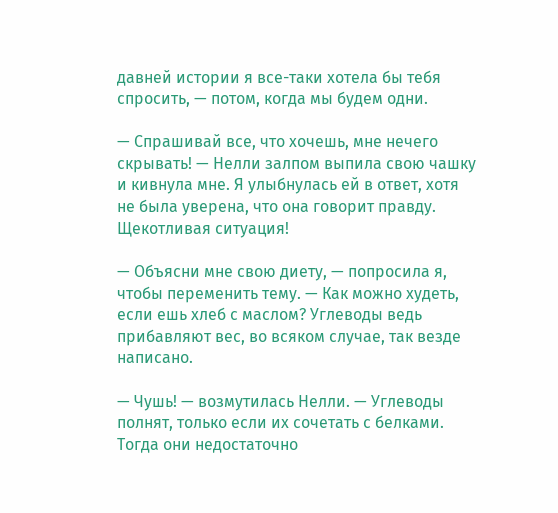давней истории я все-таки хотела бы тебя спросить, — потом, когда мы будем одни.

— Спрашивай все, что хочешь, мне нечего скрывать! — Нелли залпом выпила свою чашку и кивнула мне. Я улыбнулась ей в ответ, хотя не была уверена, что она говорит правду. Щекотливая ситуация!

— Объясни мне свою диету, — попросила я, чтобы переменить тему. — Как можно худеть, если ешь хлеб с маслом? Углеводы ведь прибавляют вес, во всяком случае, так везде написано.

— Чушь! — возмутилась Нелли. — Углеводы полнят, только если их сочетать с белками. Тогда они недостаточно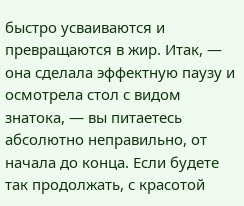быстро усваиваются и превращаются в жир. Итак, — она сделала эффектную паузу и осмотрела стол с видом знатока, — вы питаетесь абсолютно неправильно, от начала до конца. Если будете так продолжать, с красотой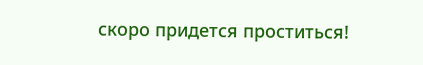скоро придется проститься!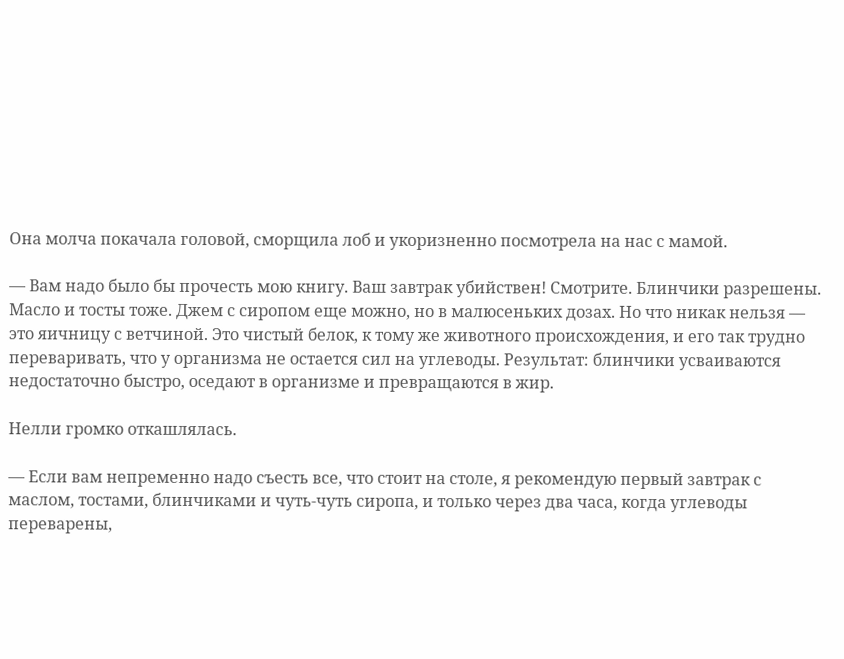Она молча покачала головой, сморщила лоб и укоризненно посмотрела на нас с мамой.

— Вам надо было бы прочесть мою книгу. Ваш завтрак убийствен! Смотрите. Блинчики разрешены. Масло и тосты тоже. Джем с сиропом еще можно, но в малюсеньких дозах. Но что никак нельзя — это яичницу с ветчиной. Это чистый белок, к тому же животного происхождения, и его так трудно переваривать, что у организма не остается сил на углеводы. Результат: блинчики усваиваются недостаточно быстро, оседают в организме и превращаются в жир.

Нелли громко откашлялась.

— Если вам непременно надо съесть все, что стоит на столе, я рекомендую первый завтрак с маслом, тостами, блинчиками и чуть-чуть сиропа, и только через два часа, когда углеводы переварены,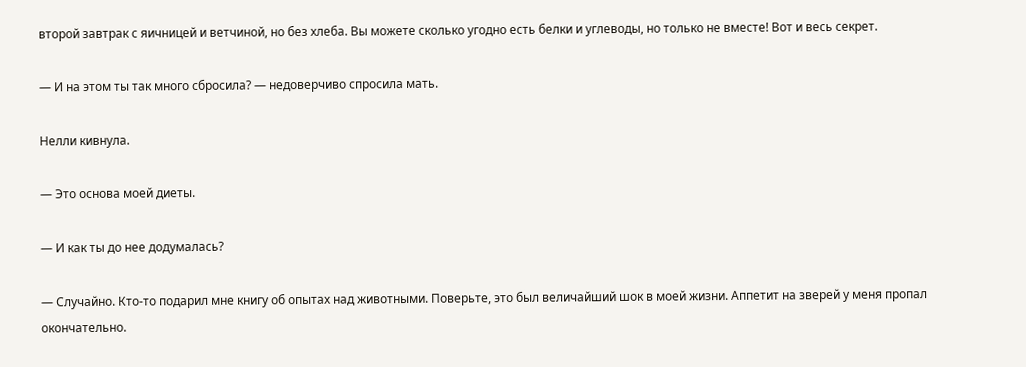второй завтрак с яичницей и ветчиной, но без хлеба. Вы можете сколько угодно есть белки и углеводы, но только не вместе! Вот и весь секрет.

— И на этом ты так много сбросила? — недоверчиво спросила мать.

Нелли кивнула.

— Это основа моей диеты.

— И как ты до нее додумалась?

— Случайно. Кто-то подарил мне книгу об опытах над животными. Поверьте, это был величайший шок в моей жизни. Аппетит на зверей у меня пропал окончательно.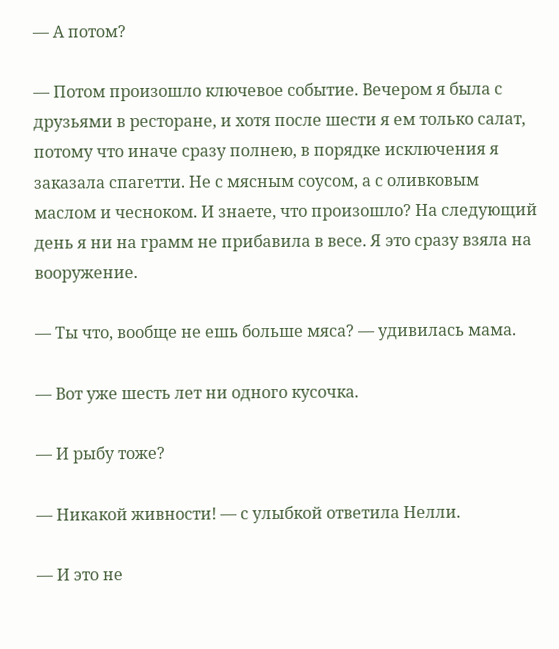— А потом?

— Потом произошло ключевое событие. Вечером я была с друзьями в ресторане, и хотя после шести я ем только салат, потому что иначе сразу полнею, в порядке исключения я заказала спагетти. Не с мясным соусом, а с оливковым маслом и чесноком. И знаете, что произошло? На следующий день я ни на грамм не прибавила в весе. Я это сразу взяла на вооружение.

— Ты что, вообще не ешь больше мяса? — удивилась мама.

— Вот уже шесть лет ни одного кусочка.

— И рыбу тоже?

— Никакой живности! — с улыбкой ответила Нелли.

— И это не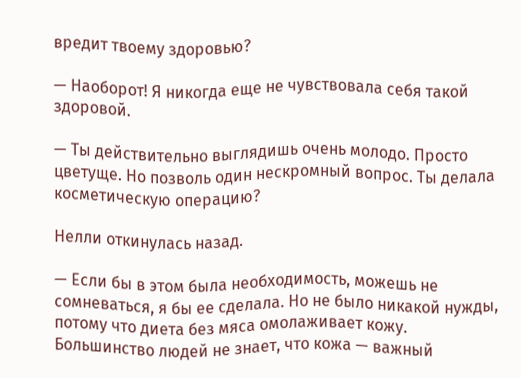вредит твоему здоровью?

— Наоборот! Я никогда еще не чувствовала себя такой здоровой.

— Ты действительно выглядишь очень молодо. Просто цветуще. Но позволь один нескромный вопрос. Ты делала косметическую операцию?

Нелли откинулась назад.

— Если бы в этом была необходимость, можешь не сомневаться, я бы ее сделала. Но не было никакой нужды, потому что диета без мяса омолаживает кожу. Большинство людей не знает, что кожа — важный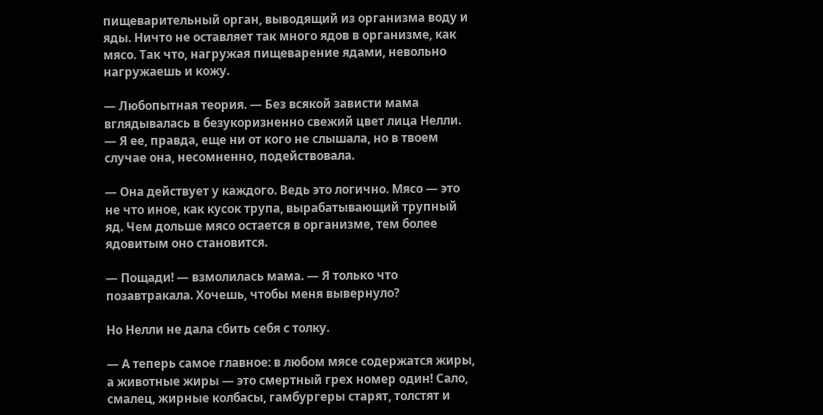пищеварительный орган, выводящий из организма воду и яды. Ничто не оставляет так много ядов в организме, как мясо. Так что, нагружая пищеварение ядами, невольно нагружаешь и кожу.

— Любопытная теория. — Без всякой зависти мама вглядывалась в безукоризненно свежий цвет лица Нелли. — Я ее, правда, еще ни от кого не слышала, но в твоем случае она, несомненно, подействовала.

— Она действует у каждого. Ведь это логично. Мясо — это не что иное, как кусок трупа, вырабатывающий трупный яд. Чем дольше мясо остается в организме, тем более ядовитым оно становится.

— Пощади! — взмолилась мама. — Я только что позавтракала. Хочешь, чтобы меня вывернуло?

Но Нелли не дала сбить себя с толку.

— А теперь самое главное: в любом мясе содержатся жиры, а животные жиры — это смертный грех номер один! Сало, смалец, жирные колбасы, гамбургеры старят, толстят и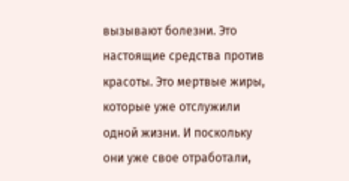вызывают болезни. Это настоящие средства против красоты. Это мертвые жиры, которые уже отслужили одной жизни. И поскольку они уже свое отработали,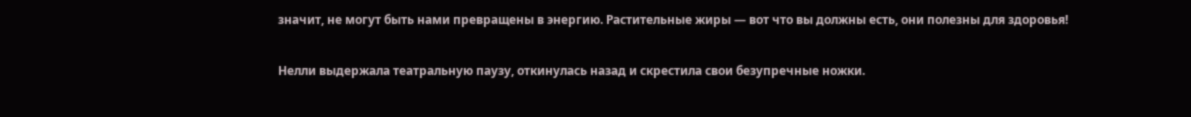значит, не могут быть нами превращены в энергию. Растительные жиры — вот что вы должны есть, они полезны для здоровья!

Нелли выдержала театральную паузу, откинулась назад и скрестила свои безупречные ножки.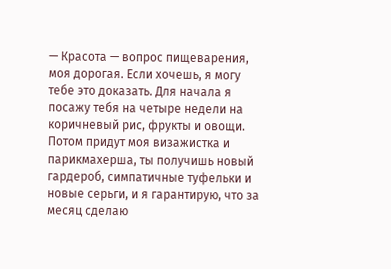— Красота — вопрос пищеварения, моя дорогая. Если хочешь, я могу тебе это доказать. Для начала я посажу тебя на четыре недели на коричневый рис, фрукты и овощи. Потом придут моя визажистка и парикмахерша, ты получишь новый гардероб, симпатичные туфельки и новые серьги, и я гарантирую, что за месяц сделаю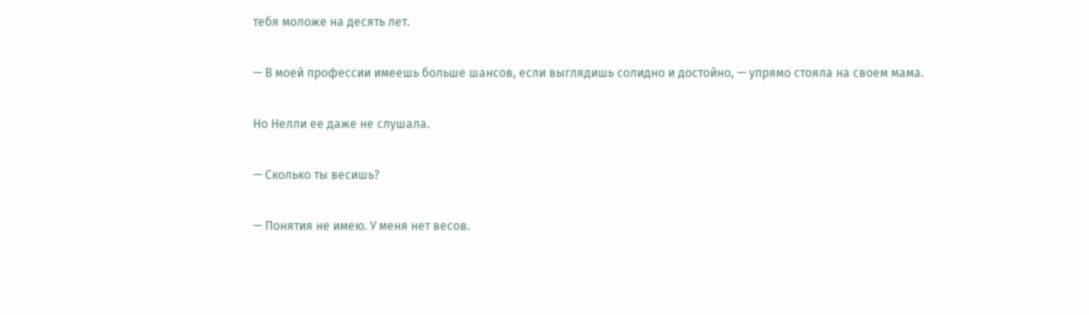тебя моложе на десять лет.

— В моей профессии имеешь больше шансов, если выглядишь солидно и достойно, — упрямо стояла на своем мама.

Но Нелли ее даже не слушала.

— Сколько ты весишь?

— Понятия не имею. У меня нет весов.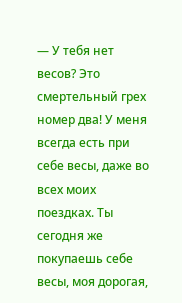— У тебя нет весов? Это смертельный грех номер два! У меня всегда есть при себе весы, даже во всех моих поездках. Ты сегодня же покупаешь себе весы, моя дорогая,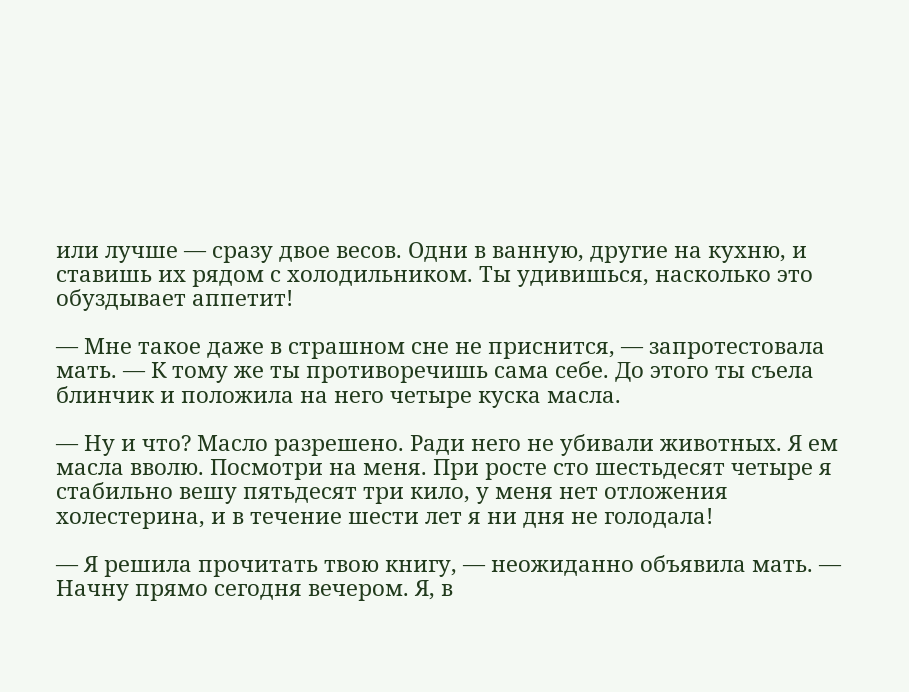или лучше — сразу двое весов. Одни в ванную, другие на кухню, и ставишь их рядом с холодильником. Ты удивишься, насколько это обуздывает аппетит!

— Мне такое даже в страшном сне не приснится, — запротестовала мать. — К тому же ты противоречишь сама себе. До этого ты съела блинчик и положила на него четыре куска масла.

— Ну и что? Масло разрешено. Ради него не убивали животных. Я ем масла вволю. Посмотри на меня. При росте сто шестьдесят четыре я стабильно вешу пятьдесят три кило, у меня нет отложения холестерина, и в течение шести лет я ни дня не голодала!

— Я решила прочитать твою книгу, — неожиданно объявила мать. — Начну прямо сегодня вечером. Я, в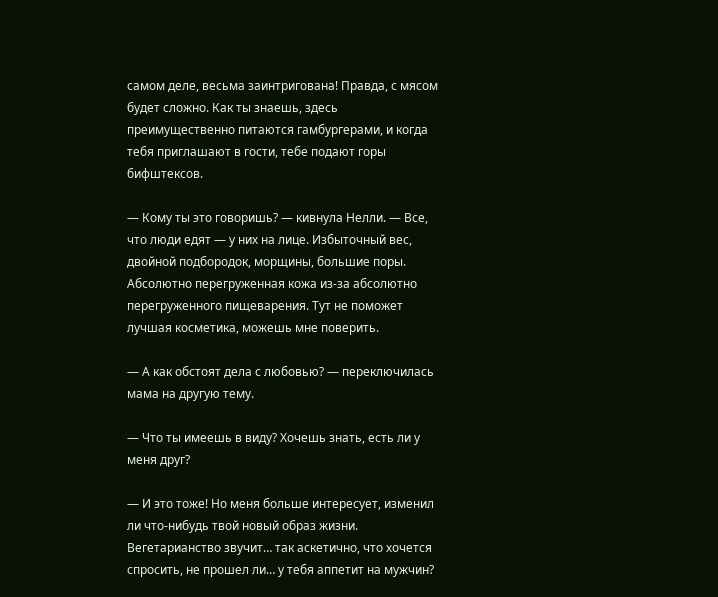самом деле, весьма заинтригована! Правда, с мясом будет сложно. Как ты знаешь, здесь преимущественно питаются гамбургерами, и когда тебя приглашают в гости, тебе подают горы бифштексов.

— Кому ты это говоришь? — кивнула Нелли. — Все, что люди едят — у них на лице. Избыточный вес, двойной подбородок, морщины, большие поры. Абсолютно перегруженная кожа из-за абсолютно перегруженного пищеварения. Тут не поможет лучшая косметика, можешь мне поверить.

— А как обстоят дела с любовью? — переключилась мама на другую тему.

— Что ты имеешь в виду? Хочешь знать, есть ли у меня друг?

— И это тоже! Но меня больше интересует, изменил ли что-нибудь твой новый образ жизни. Вегетарианство звучит… так аскетично, что хочется спросить, не прошел ли… у тебя аппетит на мужчин?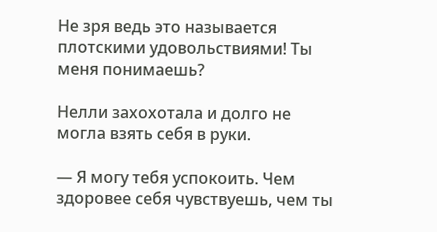Не зря ведь это называется плотскими удовольствиями! Ты меня понимаешь?

Нелли захохотала и долго не могла взять себя в руки.

— Я могу тебя успокоить. Чем здоровее себя чувствуешь, чем ты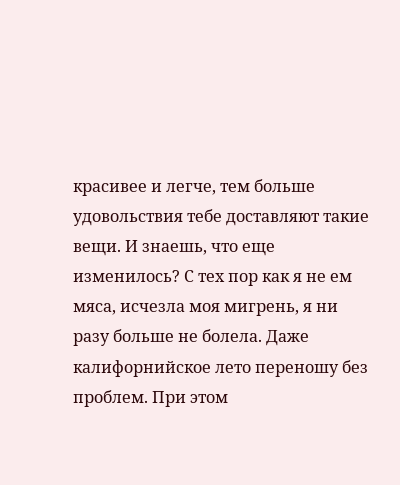красивее и легче, тем больше удовольствия тебе доставляют такие вещи. И знаешь, что еще изменилось? С тех пор как я не ем мяса, исчезла моя мигрень, я ни разу больше не болела. Даже калифорнийское лето переношу без проблем. При этом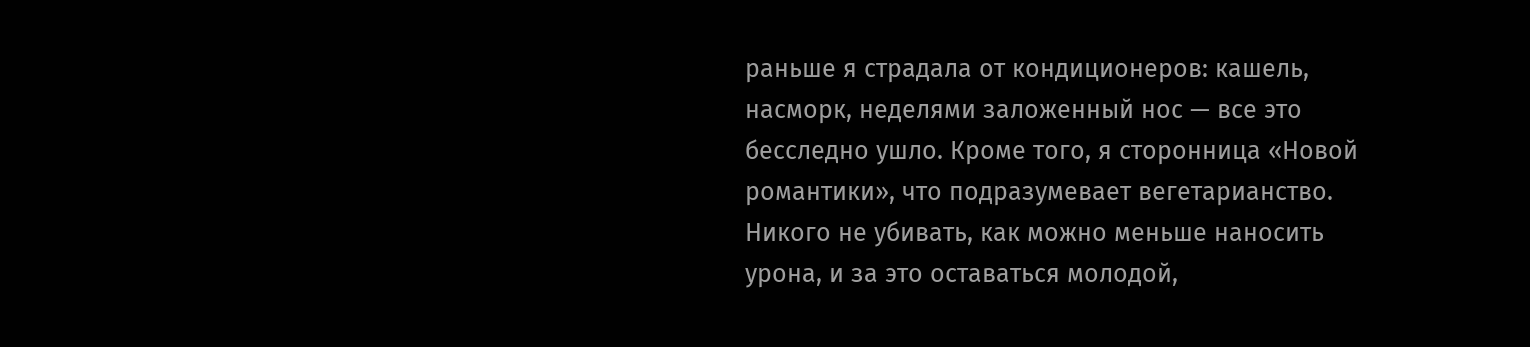раньше я страдала от кондиционеров: кашель, насморк, неделями заложенный нос — все это бесследно ушло. Кроме того, я сторонница «Новой романтики», что подразумевает вегетарианство. Никого не убивать, как можно меньше наносить урона, и за это оставаться молодой,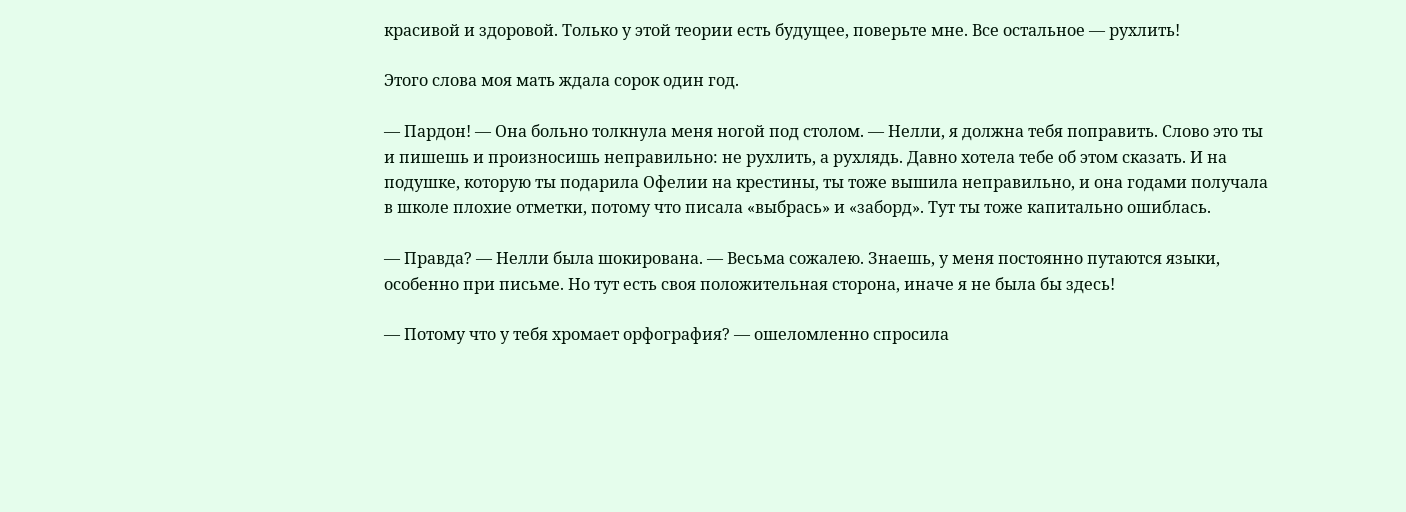красивой и здоровой. Только у этой теории есть будущее, поверьте мне. Все остальное — рухлить!

Этого слова моя мать ждала сорок один год.

— Пардон! — Она больно толкнула меня ногой под столом. — Нелли, я должна тебя поправить. Слово это ты и пишешь и произносишь неправильно: не рухлить, а рухлядь. Давно хотела тебе об этом сказать. И на подушке, которую ты подарила Офелии на крестины, ты тоже вышила неправильно, и она годами получала в школе плохие отметки, потому что писала «выбрась» и «заборд». Тут ты тоже капитально ошиблась.

— Правда? — Нелли была шокирована. — Весьма сожалею. Знаешь, у меня постоянно путаются языки, особенно при письме. Но тут есть своя положительная сторона, иначе я не была бы здесь!

— Потому что у тебя хромает орфография? — ошеломленно спросила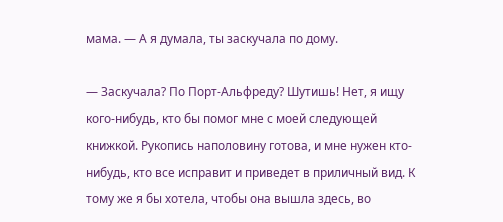мама. — А я думала, ты заскучала по дому.

— Заскучала? По Порт-Альфреду? Шутишь! Нет, я ищу кого-нибудь, кто бы помог мне с моей следующей книжкой. Рукопись наполовину готова, и мне нужен кто-нибудь, кто все исправит и приведет в приличный вид. К тому же я бы хотела, чтобы она вышла здесь, во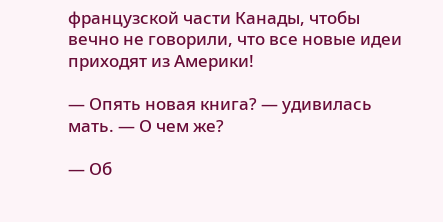французской части Канады, чтобы вечно не говорили, что все новые идеи приходят из Америки!

— Опять новая книга? — удивилась мать. — О чем же?

— Об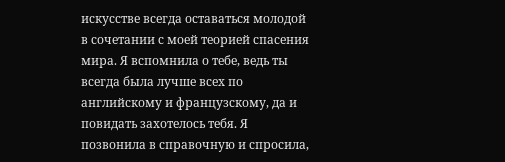искусстве всегда оставаться молодой в сочетании с моей теорией спасения мира. Я вспомнила о тебе, ведь ты всегда была лучше всех по английскому и французскому, да и повидать захотелось тебя. Я позвонила в справочную и спросила,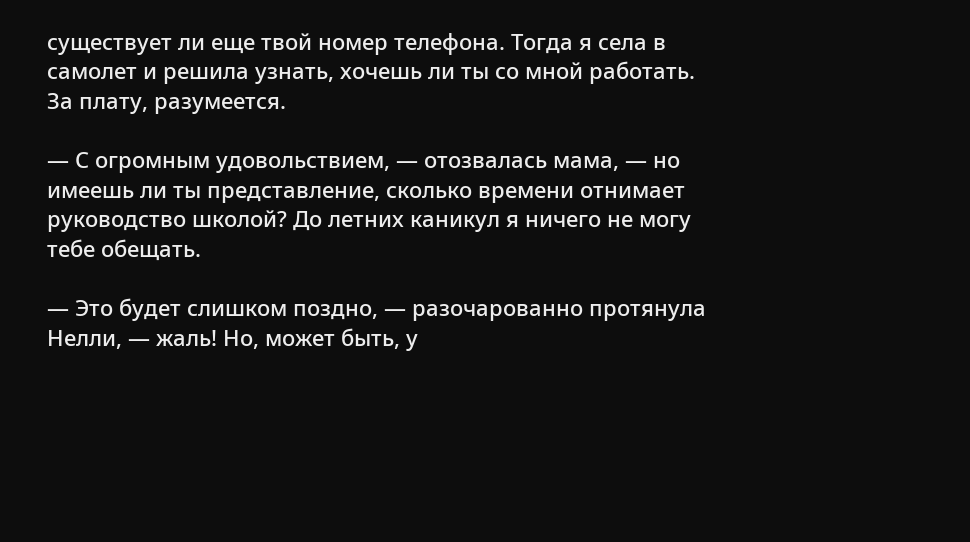существует ли еще твой номер телефона. Тогда я села в самолет и решила узнать, хочешь ли ты со мной работать. За плату, разумеется.

— С огромным удовольствием, — отозвалась мама, — но имеешь ли ты представление, сколько времени отнимает руководство школой? До летних каникул я ничего не могу тебе обещать.

— Это будет слишком поздно, — разочарованно протянула Нелли, — жаль! Но, может быть, у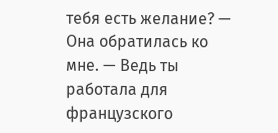тебя есть желание? — Она обратилась ко мне. — Ведь ты работала для французского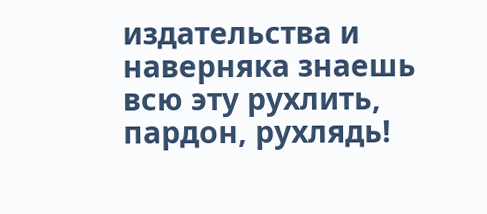издательства и наверняка знаешь всю эту рухлить, пардон, рухлядь!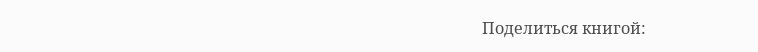Поделиться книгой: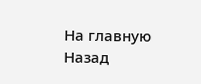На главную
Назад